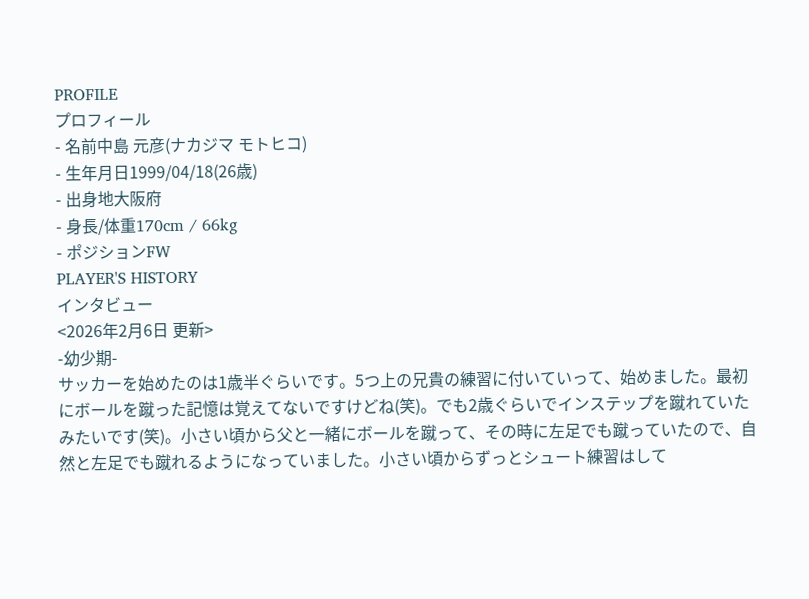PROFILE
プロフィール
- 名前中島 元彦(ナカジマ モトヒコ)
- 生年月日1999/04/18(26歳)
- 出身地大阪府
- 身長/体重170cm / 66kg
- ポジションFW
PLAYER'S HISTORY
インタビュー
<2026年2月6日 更新>
-幼少期-
サッカーを始めたのは1歳半ぐらいです。5つ上の兄貴の練習に付いていって、始めました。最初にボールを蹴った記憶は覚えてないですけどね(笑)。でも2歳ぐらいでインステップを蹴れていたみたいです(笑)。小さい頃から父と一緒にボールを蹴って、その時に左足でも蹴っていたので、自然と左足でも蹴れるようになっていました。小さい頃からずっとシュート練習はして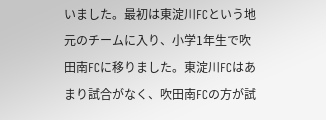いました。最初は東淀川FCという地元のチームに入り、小学1年生で吹田南FCに移りました。東淀川FCはあまり試合がなく、吹田南FCの方が試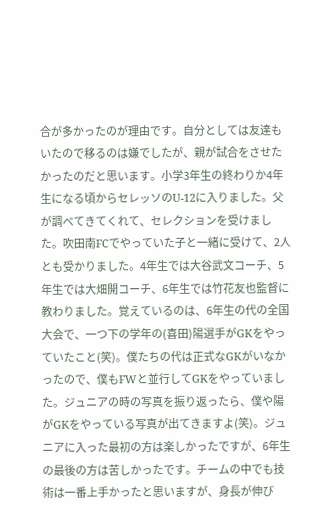合が多かったのが理由です。自分としては友達もいたので移るのは嫌でしたが、親が試合をさせたかったのだと思います。小学3年生の終わりか4年生になる頃からセレッソのU-12に入りました。父が調べてきてくれて、セレクションを受けました。吹田南FCでやっていた子と一緒に受けて、2人とも受かりました。4年生では大谷武文コーチ、5年生では大畑開コーチ、6年生では竹花友也監督に教わりました。覚えているのは、6年生の代の全国大会で、一つ下の学年の(喜田)陽選手がGKをやっていたこと(笑)。僕たちの代は正式なGKがいなかったので、僕もFWと並行してGKをやっていました。ジュニアの時の写真を振り返ったら、僕や陽がGKをやっている写真が出てきますよ(笑)。ジュニアに入った最初の方は楽しかったですが、6年生の最後の方は苦しかったです。チームの中でも技術は一番上手かったと思いますが、身長が伸び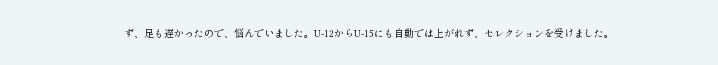ず、足も遅かったので、悩んでいました。U-12からU-15にも自動では上がれず、セレクションを受けました。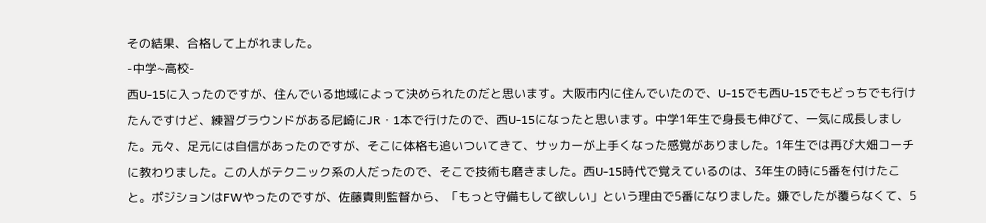その結果、合格して上がれました。
-中学~高校-
西U-15に入ったのですが、住んでいる地域によって決められたのだと思います。大阪市内に住んでいたので、U-15でも西U-15でもどっちでも行けたんですけど、練習グラウンドがある尼崎にJR・1本で行けたので、西U-15になったと思います。中学1年生で身長も伸びて、一気に成長しました。元々、足元には自信があったのですが、そこに体格も追いついてきて、サッカーが上手くなった感覚がありました。1年生では再び大畑コーチに教わりました。この人がテクニック系の人だったので、そこで技術も磨きました。西U-15時代で覚えているのは、3年生の時に5番を付けたこと。ポジションはFWやったのですが、佐藤貴則監督から、「もっと守備もして欲しい」という理由で5番になりました。嫌でしたが覆らなくて、5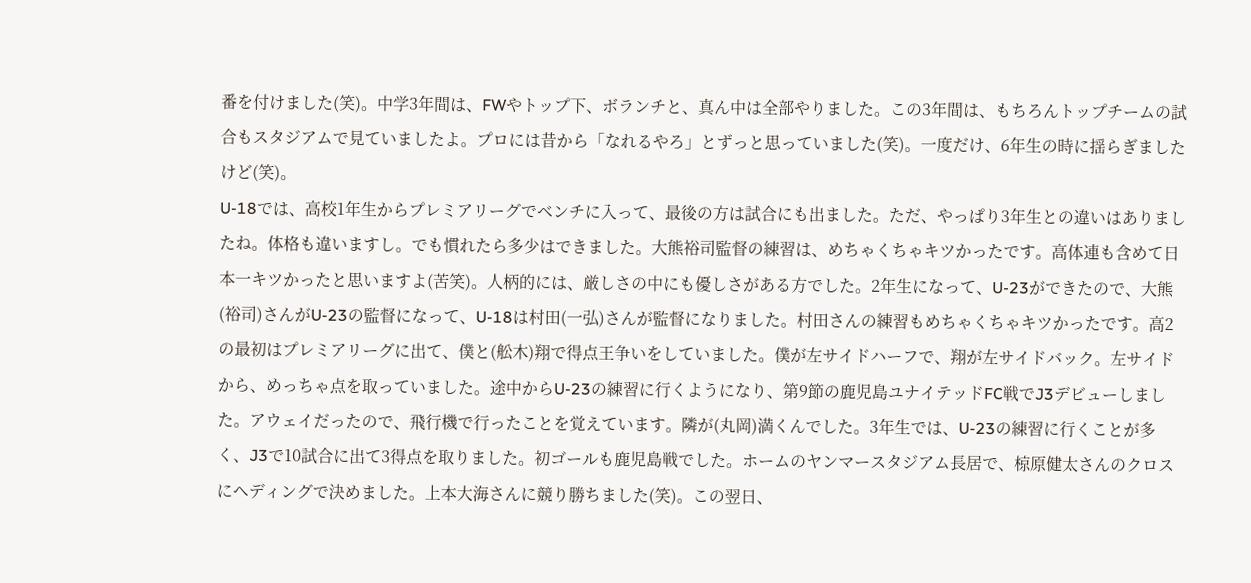番を付けました(笑)。中学3年間は、FWやトップ下、ボランチと、真ん中は全部やりました。この3年間は、もちろんトップチームの試合もスタジアムで見ていましたよ。プロには昔から「なれるやろ」とずっと思っていました(笑)。一度だけ、6年生の時に揺らぎましたけど(笑)。
U-18では、高校1年生からプレミアリーグでベンチに入って、最後の方は試合にも出ました。ただ、やっぱり3年生との違いはありましたね。体格も違いますし。でも慣れたら多少はできました。大熊裕司監督の練習は、めちゃくちゃキツかったです。高体連も含めて日本一キツかったと思いますよ(苦笑)。人柄的には、厳しさの中にも優しさがある方でした。2年生になって、U-23ができたので、大熊(裕司)さんがU-23の監督になって、U-18は村田(一弘)さんが監督になりました。村田さんの練習もめちゃくちゃキツかったです。高2の最初はプレミアリーグに出て、僕と(舩木)翔で得点王争いをしていました。僕が左サイドハーフで、翔が左サイドバック。左サイドから、めっちゃ点を取っていました。途中からU-23の練習に行くようになり、第9節の鹿児島ユナイテッドFC戦でJ3デビューしました。アウェイだったので、飛行機で行ったことを覚えています。隣が(丸岡)満くんでした。3年生では、U-23の練習に行くことが多く、J3で10試合に出て3得点を取りました。初ゴールも鹿児島戦でした。ホームのヤンマースタジアム長居で、椋原健太さんのクロスにヘディングで決めました。上本大海さんに競り勝ちました(笑)。この翌日、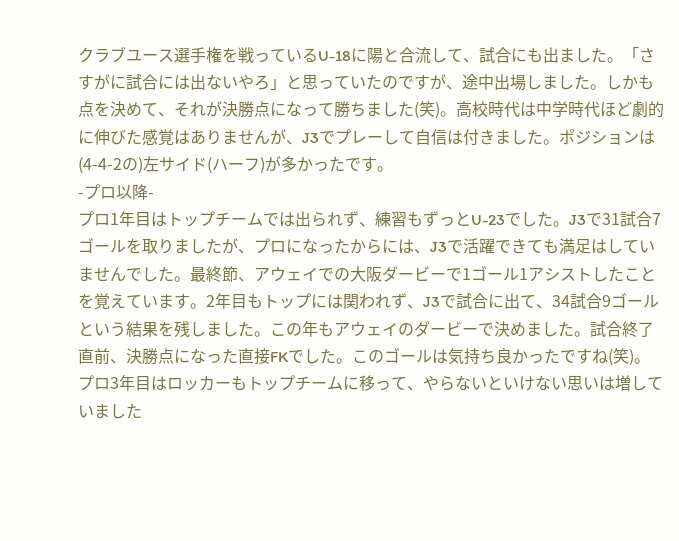クラブユース選手権を戦っているU-18に陽と合流して、試合にも出ました。「さすがに試合には出ないやろ」と思っていたのですが、途中出場しました。しかも点を決めて、それが決勝点になって勝ちました(笑)。高校時代は中学時代ほど劇的に伸びた感覚はありませんが、J3でプレーして自信は付きました。ポジションは(4-4-2の)左サイド(ハーフ)が多かったです。
-プロ以降-
プロ1年目はトップチームでは出られず、練習もずっとU-23でした。J3で31試合7ゴールを取りましたが、プロになったからには、J3で活躍できても満足はしていませんでした。最終節、アウェイでの大阪ダービーで1ゴール1アシストしたことを覚えています。2年目もトップには関われず、J3で試合に出て、34試合9ゴールという結果を残しました。この年もアウェイのダービーで決めました。試合終了直前、決勝点になった直接FKでした。このゴールは気持ち良かったですね(笑)。プロ3年目はロッカーもトップチームに移って、やらないといけない思いは増していました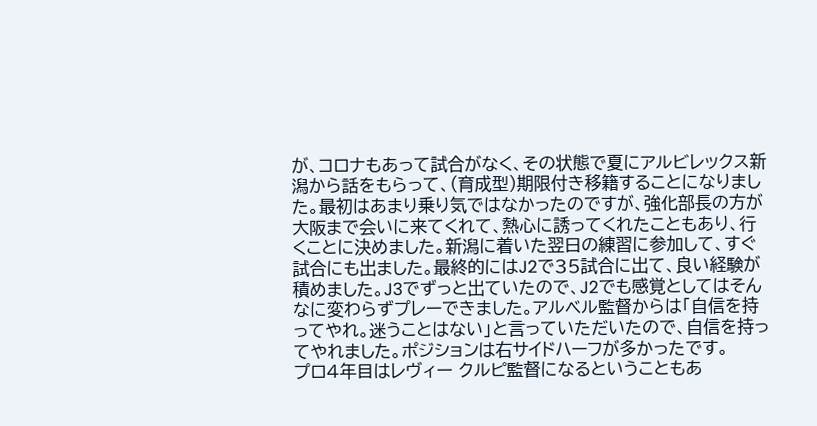が、コロナもあって試合がなく、その状態で夏にアルビレックス新潟から話をもらって、(育成型)期限付き移籍することになりました。最初はあまり乗り気ではなかったのですが、強化部長の方が大阪まで会いに来てくれて、熱心に誘ってくれたこともあり、行くことに決めました。新潟に着いた翌日の練習に参加して、すぐ試合にも出ました。最終的にはJ2で35試合に出て、良い経験が積めました。J3でずっと出ていたので、J2でも感覚としてはそんなに変わらずプレーできました。アルベル監督からは「自信を持ってやれ。迷うことはない」と言っていただいたので、自信を持ってやれました。ポジションは右サイドハーフが多かったです。
プロ4年目はレヴィー クルピ監督になるということもあ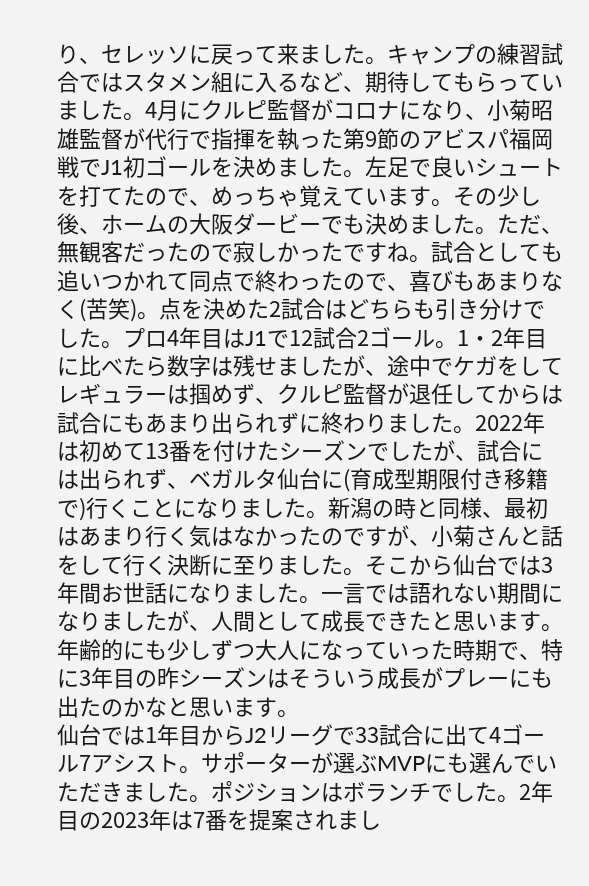り、セレッソに戻って来ました。キャンプの練習試合ではスタメン組に入るなど、期待してもらっていました。4月にクルピ監督がコロナになり、小菊昭雄監督が代行で指揮を執った第9節のアビスパ福岡戦でJ1初ゴールを決めました。左足で良いシュートを打てたので、めっちゃ覚えています。その少し後、ホームの大阪ダービーでも決めました。ただ、無観客だったので寂しかったですね。試合としても追いつかれて同点で終わったので、喜びもあまりなく(苦笑)。点を決めた2試合はどちらも引き分けでした。プロ4年目はJ1で12試合2ゴール。1・2年目に比べたら数字は残せましたが、途中でケガをしてレギュラーは掴めず、クルピ監督が退任してからは試合にもあまり出られずに終わりました。2022年は初めて13番を付けたシーズンでしたが、試合には出られず、ベガルタ仙台に(育成型期限付き移籍で)行くことになりました。新潟の時と同様、最初はあまり行く気はなかったのですが、小菊さんと話をして行く決断に至りました。そこから仙台では3年間お世話になりました。一言では語れない期間になりましたが、人間として成長できたと思います。年齢的にも少しずつ大人になっていった時期で、特に3年目の昨シーズンはそういう成長がプレーにも出たのかなと思います。
仙台では1年目からJ2リーグで33試合に出て4ゴール7アシスト。サポーターが選ぶMVPにも選んでいただきました。ポジションはボランチでした。2年目の2023年は7番を提案されまし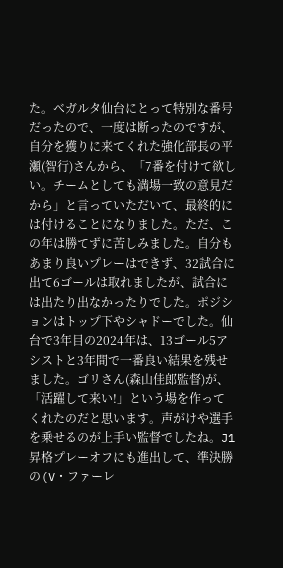た。ベガルタ仙台にとって特別な番号だったので、一度は断ったのですが、自分を獲りに来てくれた強化部長の平瀬(智行)さんから、「7番を付けて欲しい。チームとしても満場一致の意見だから」と言っていただいて、最終的には付けることになりました。ただ、この年は勝てずに苦しみました。自分もあまり良いプレーはできず、32試合に出て6ゴールは取れましたが、試合には出たり出なかったりでした。ポジションはトップ下やシャドーでした。仙台で3年目の2024年は、13ゴール5アシストと3年間で一番良い結果を残せました。ゴリさん(森山佳郎監督)が、「活躍して来い!」という場を作ってくれたのだと思います。声がけや選手を乗せるのが上手い監督でしたね。J1昇格プレーオフにも進出して、準決勝の(V・ファーレ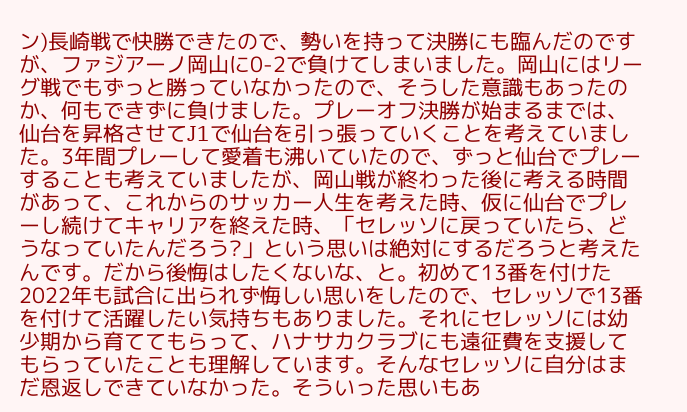ン)長崎戦で快勝できたので、勢いを持って決勝にも臨んだのですが、ファジアーノ岡山に0-2で負けてしまいました。岡山にはリーグ戦でもずっと勝っていなかったので、そうした意識もあったのか、何もできずに負けました。プレーオフ決勝が始まるまでは、仙台を昇格させてJ1で仙台を引っ張っていくことを考えていました。3年間プレーして愛着も沸いていたので、ずっと仙台でプレーすることも考えていましたが、岡山戦が終わった後に考える時間があって、これからのサッカー人生を考えた時、仮に仙台でプレーし続けてキャリアを終えた時、「セレッソに戻っていたら、どうなっていたんだろう?」という思いは絶対にするだろうと考えたんです。だから後悔はしたくないな、と。初めて13番を付けた2022年も試合に出られず悔しい思いをしたので、セレッソで13番を付けて活躍したい気持ちもありました。それにセレッソには幼少期から育ててもらって、ハナサカクラブにも遠征費を支援してもらっていたことも理解しています。そんなセレッソに自分はまだ恩返しできていなかった。そういった思いもあ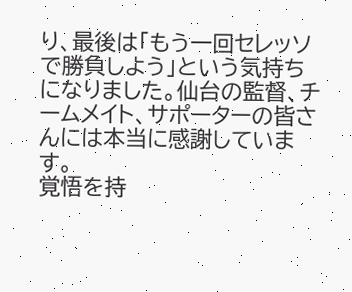り、最後は「もう一回セレッソで勝負しよう」という気持ちになりました。仙台の監督、チームメイト、サポーターの皆さんには本当に感謝しています。
覚悟を持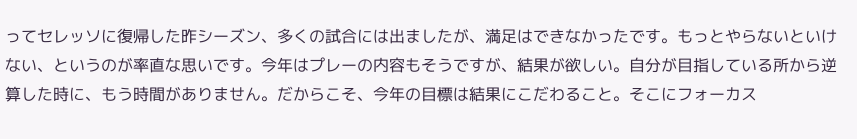ってセレッソに復帰した昨シーズン、多くの試合には出ましたが、満足はできなかったです。もっとやらないといけない、というのが率直な思いです。今年はプレーの内容もそうですが、結果が欲しい。自分が目指している所から逆算した時に、もう時間がありません。だからこそ、今年の目標は結果にこだわること。そこにフォーカス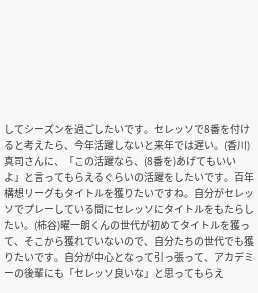してシーズンを過ごしたいです。セレッソで8番を付けると考えたら、今年活躍しないと来年では遅い。(香川)真司さんに、「この活躍なら、(8番を)あげてもいいよ」と言ってもらえるぐらいの活躍をしたいです。百年構想リーグもタイトルを獲りたいですね。自分がセレッソでプレーしている間にセレッソにタイトルをもたらしたい。(柿谷)曜一朗くんの世代が初めてタイトルを獲って、そこから獲れていないので、自分たちの世代でも獲りたいです。自分が中心となって引っ張って、アカデミーの後輩にも「セレッソ良いな」と思ってもらえ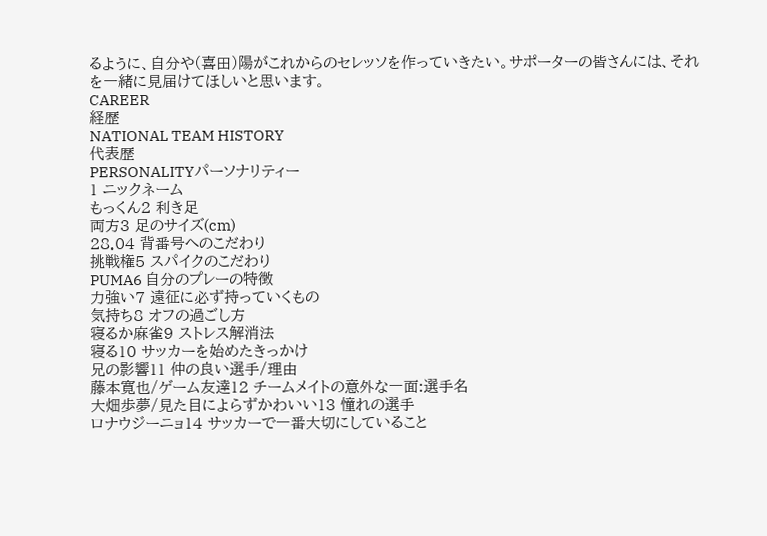るように、自分や(喜田)陽がこれからのセレッソを作っていきたい。サポーターの皆さんには、それを一緒に見届けてほしいと思います。
CAREER
経歴
NATIONAL TEAM HISTORY
代表歴
PERSONALITYパーソナリティー
1 ニックネーム
もっくん2 利き足
両方3 足のサイズ(cm)
28.04 背番号へのこだわり
挑戦権5 スパイクのこだわり
PUMA6 自分のプレーの特徴
力強い7 遠征に必ず持っていくもの
気持ち8 オフの過ごし方
寝るか麻雀9 ストレス解消法
寝る10 サッカーを始めたきっかけ
兄の影響11 仲の良い選手/理由
藤本寛也/ゲーム友達12 チームメイトの意外な一面:選手名
大畑歩夢/見た目によらずかわいい13 憧れの選手
ロナウジーニョ14 サッカーで一番大切にしていること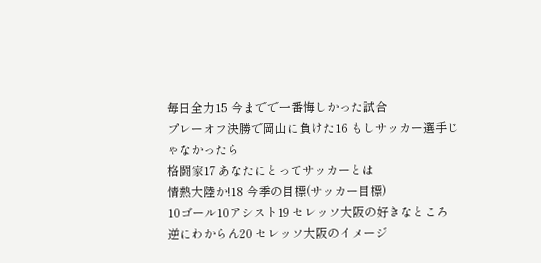毎日全力15 今までで一番悔しかった試合
プレーオフ決勝で岡山に負けた16 もしサッカー選手じゃなかったら
格闘家17 あなたにとってサッカーとは
情熱大陸か!18 今季の目標(サッカー目標)
10ゴール10アシスト19 セレッソ大阪の好きなところ
逆にわからん20 セレッソ大阪のイメージ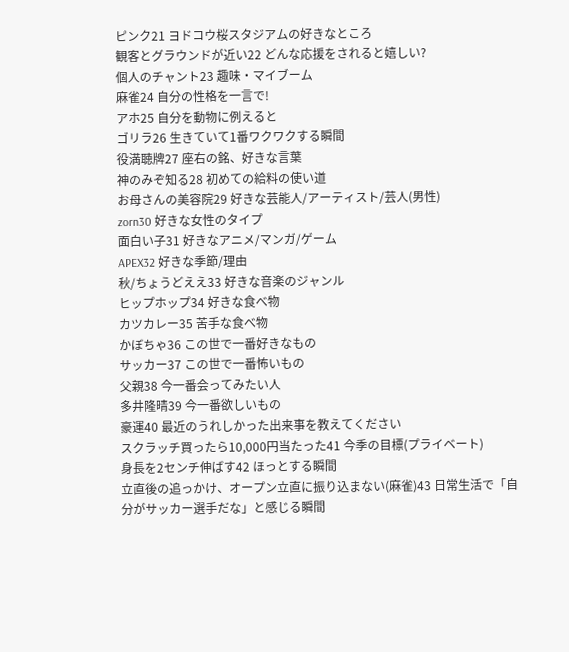ピンク21 ヨドコウ桜スタジアムの好きなところ
観客とグラウンドが近い22 どんな応援をされると嬉しい?
個人のチャント23 趣味・マイブーム
麻雀24 自分の性格を一言で!
アホ25 自分を動物に例えると
ゴリラ26 生きていて1番ワクワクする瞬間
役満聴牌27 座右の銘、好きな言葉
神のみぞ知る28 初めての給料の使い道
お母さんの美容院29 好きな芸能人/アーティスト/芸人(男性)
zorn30 好きな女性のタイプ
面白い子31 好きなアニメ/マンガ/ゲーム
APEX32 好きな季節/理由
秋/ちょうどええ33 好きな音楽のジャンル
ヒップホップ34 好きな食べ物
カツカレー35 苦手な食べ物
かぼちゃ36 この世で一番好きなもの
サッカー37 この世で一番怖いもの
父親38 今一番会ってみたい人
多井隆晴39 今一番欲しいもの
豪運40 最近のうれしかった出来事を教えてください
スクラッチ買ったら10,000円当たった41 今季の目標(プライベート)
身長を2センチ伸ばす42 ほっとする瞬間
立直後の追っかけ、オープン立直に振り込まない(麻雀)43 日常生活で「自分がサッカー選手だな」と感じる瞬間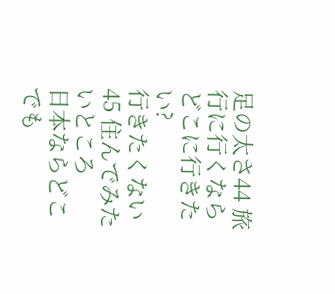足の太さ44 旅行に行くならどこに行きたい?
行きたくない45 住んでみたいところ
日本ならどこでも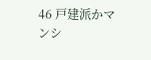46 戸建派かマンシ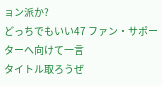ョン派か?
どっちでもいい47 ファン・サポーターへ向けて一言
タイトル取ろうぜ